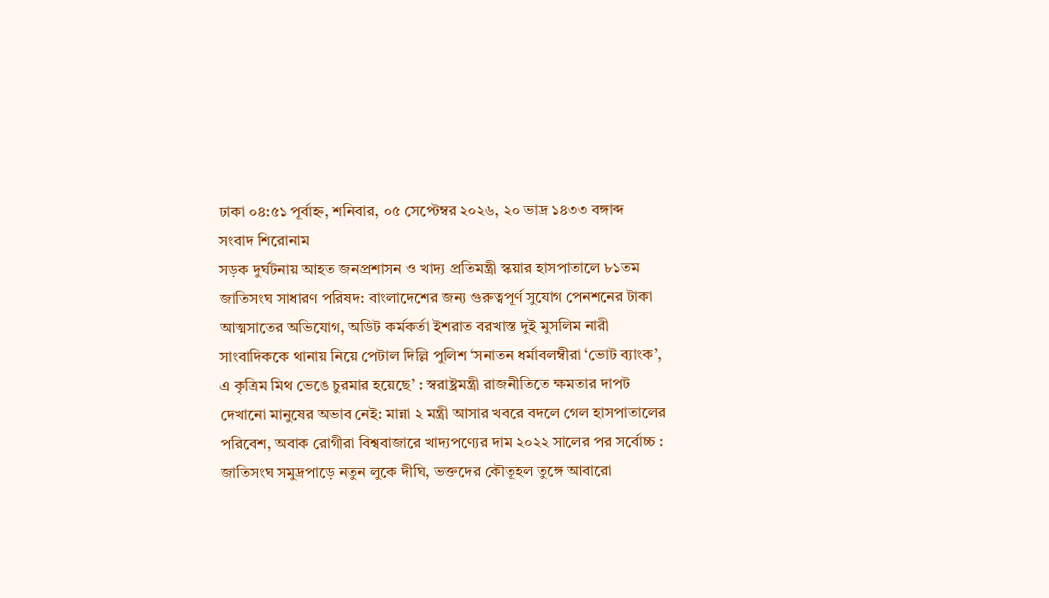ঢাকা ০৪:৫১ পূর্বাহ্ন, শনিবার, ০৫ সেপ্টেম্বর ২০২৬, ২০ ভাদ্র ১৪৩৩ বঙ্গাব্দ
সংবাদ শিরোনাম
সড়ক দুর্ঘটনায় আহত জনপ্রশাসন ও খাদ্য প্রতিমন্ত্রী স্কয়ার হাসপাতালে ৮১তম জাতিসংঘ সাধারণ পরিষদ: বাংলাদেশের জন্য গুরুত্বপূর্ণ সুযোগ পেনশনের টাকা আত্মসাতের অভিযোগ, অডিট কর্মকর্তা ইশরাত বরখাস্ত দুই মুসলিম নারী সাংবাদিককে থানায় নিয়ে পেটাল দিল্লি পুলিশ ‘সনাতন ধর্মাবলম্বীরা ‘ভোট ব্যাংক’, এ কৃত্রিম মিথ ভেঙে চুরমার হয়েছে’ : স্বরাষ্ট্রমন্ত্রী রাজনীতিতে ক্ষমতার দাপট দেখানো মানুষের অভাব নেই: মান্না ২ মন্ত্রী আসার খবরে বদলে গেল হাসপাতালের পরিবেশ, অবাক রোগীরা বিশ্ববাজারে খাদ্যপণ্যের দাম ২০২২ সালের পর সর্বোচ্চ : জাতিসংঘ সমুদ্রপাড়ে নতুন লুকে দীঘি, ভক্তদের কৌতূহল তুঙ্গে আবারো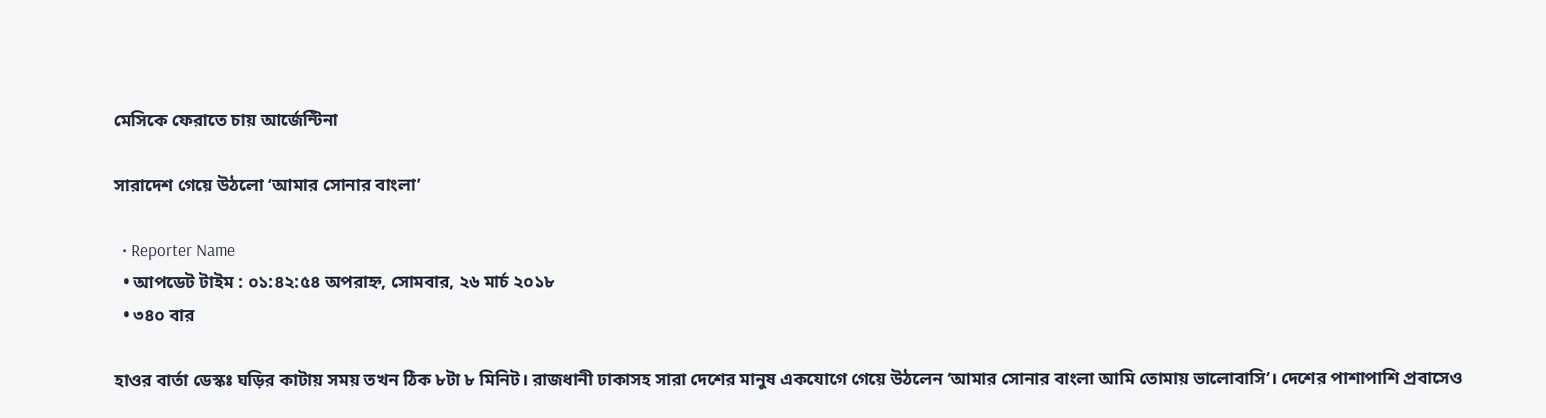মেসিকে ফেরাতে চায় আর্জেন্টিনা

সারাদেশ গেয়ে উঠলো ‘আমার সোনার বাংলা’

  • Reporter Name
  • আপডেট টাইম : ০১:৪২:৫৪ অপরাহ্ন, সোমবার, ২৬ মার্চ ২০১৮
  • ৩৪০ বার

হাওর বার্তা ডেস্কঃ ঘড়ির কাটায় সময় তখন ঠিক ৮টা ৮ মিনিট। রাজধানী ঢাকাসহ সারা দেশের মানুষ একযোগে গেয়ে উঠলেন ‘আমার সোনার বাংলা আমি তোমায় ভালোবাসি’। দেশের পাশাপাশি প্রবাসেও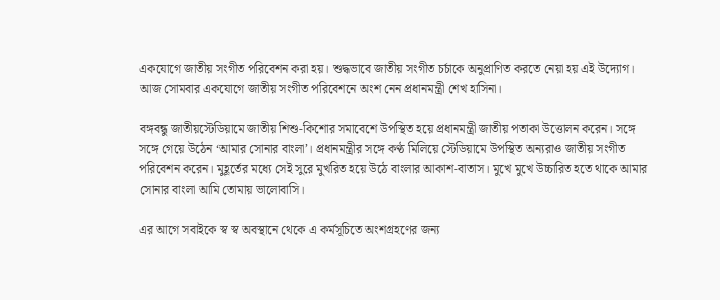একযোগে জাতীয় সংগীত পরিবেশন করা হয়। শুদ্ধভাবে জাতীয় সংগীত চর্চাকে অনুপ্রাণিত করতে নেয়া হয় এই উদ্যোগ। আজ সোমবার একযোগে জাতীয় সংগীত পরিবেশনে অংশ নেন প্রধানমন্ত্রী শেখ হাসিনা।

বঙ্গবন্ধু জাতীয়স্টেডিয়ামে জাতীয় শিশু-কিশোর সমাবেশে উপস্থিত হয়ে প্রধানমন্ত্রী জাতীয় পতাকা উত্তোলন করেন। সঙ্গে সঙ্গে গেয়ে উঠেন ‘আমার সোনার বাংলা’। প্রধানমন্ত্রীর সঙ্গে কণ্ঠ মিলিয়ে স্টেডিয়ামে উপস্থিত অন্যরাও জাতীয় সংগীত পরিবেশন করেন। মুহূর্তের মধ্যে সেই সুরে মুখরিত হয়ে উঠে বাংলার আকাশ-বাতাস। মুখে মুখে উচ্চারিত হতে থাকে আমার সোনার বাংলা আমি তোমায় ভালোবাসি।

এর আগে সবাইকে স্ব স্ব অবস্থানে থেকে এ কর্মসূচিতে অংশগ্রহণের জন্য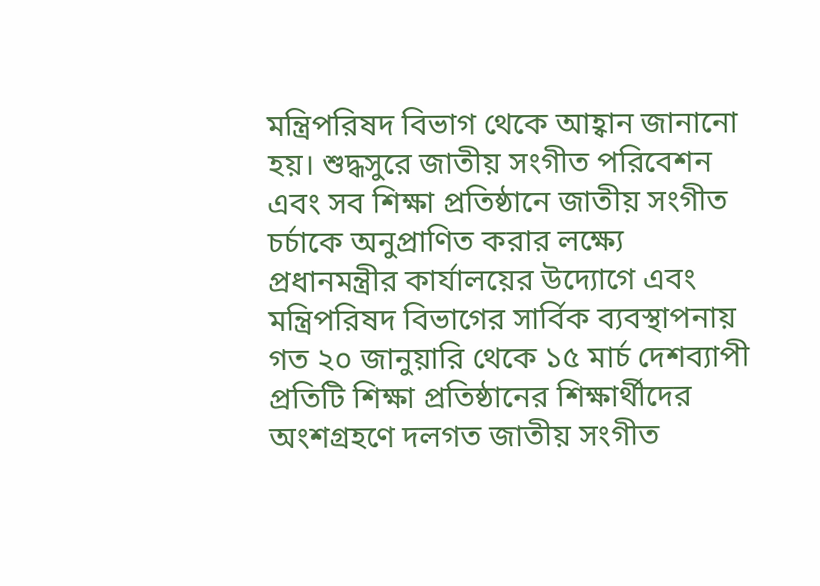মন্ত্রিপরিষদ বিভাগ থেকে আহ্বান জানানো হয়। শুদ্ধসুরে জাতীয় সংগীত পরিবেশন এবং সব শিক্ষা প্রতিষ্ঠানে জাতীয় সংগীত চর্চাকে অনুপ্রাণিত করার লক্ষ্যে প্রধানমন্ত্রীর কার্যালয়ের উদ্যোগে এবং মন্ত্রিপরিষদ বিভাগের সার্বিক ব্যবস্থাপনায় গত ২০ জানুয়ারি থেকে ১৫ মার্চ দেশব্যাপী প্রতিটি শিক্ষা প্রতিষ্ঠানের শিক্ষার্থীদের অংশগ্রহণে দলগত জাতীয় সংগীত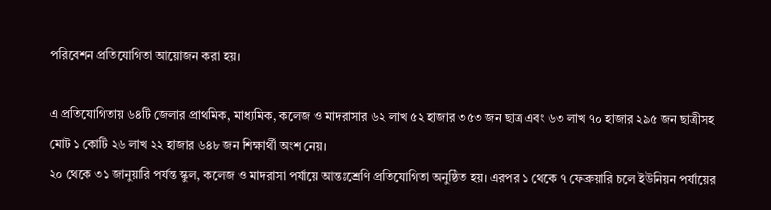পরিবেশন প্রতিযোগিতা আয়োজন করা হয়।

এ প্রতিযোগিতায় ৬৪টি জেলার প্রাথমিক, মাধ্যমিক, কলেজ ও মাদরাসার ৬২ লাখ ৫২ হাজার ৩৫৩ জন ছাত্র এবং ৬৩ লাখ ৭০ হাজার ২৯৫ জন ছাত্রীসহ মোট ১ কোটি ২৬ লাখ ২২ হাজার ৬৪৮ জন শিক্ষার্থী অংশ নেয়।
২০ থেকে ৩১ জানুয়ারি পর্যন্ত স্কুল, কলেজ ও মাদরাসা পর্যায়ে আন্তঃশ্রেণি প্রতিযোগিতা অনুষ্ঠিত হয়। এরপর ১ থেকে ৭ ফেব্রুয়ারি চলে ইউনিয়ন পর্যায়ের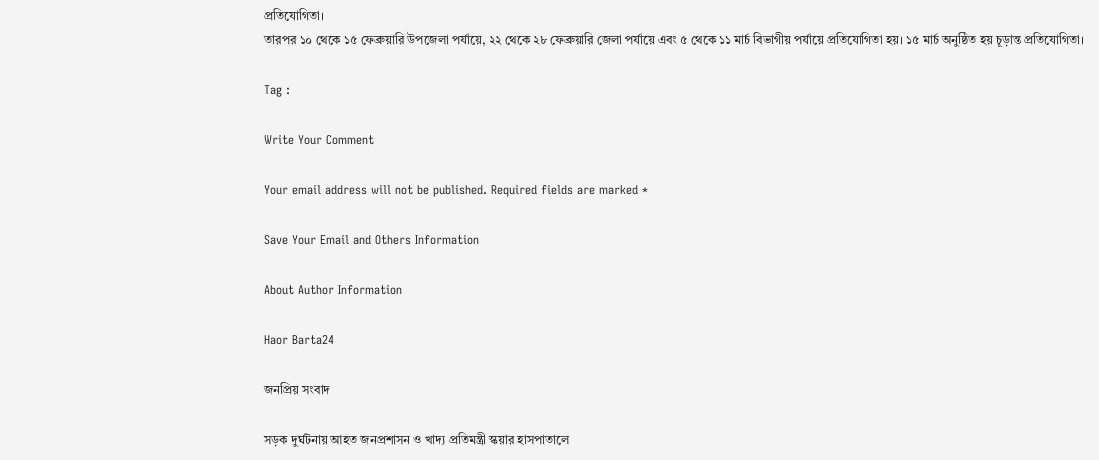প্রতিযোগিতা।
তারপর ১০ থেকে ১৫ ফেব্রুয়ারি উপজেলা পর্যায়ে, ২২ থেকে ২৮ ফেব্রুয়ারি জেলা পর্যায়ে এবং ৫ থেকে ১১ মার্চ বিভাগীয় পর্যায়ে প্রতিযোগিতা হয়। ১৫ মার্চ অনুষ্ঠিত হয় চূড়ান্ত প্রতিযোগিতা।

Tag :

Write Your Comment

Your email address will not be published. Required fields are marked *

Save Your Email and Others Information

About Author Information

Haor Barta24

জনপ্রিয় সংবাদ

সড়ক দুর্ঘটনায় আহত জনপ্রশাসন ও খাদ্য প্রতিমন্ত্রী স্কয়ার হাসপাতালে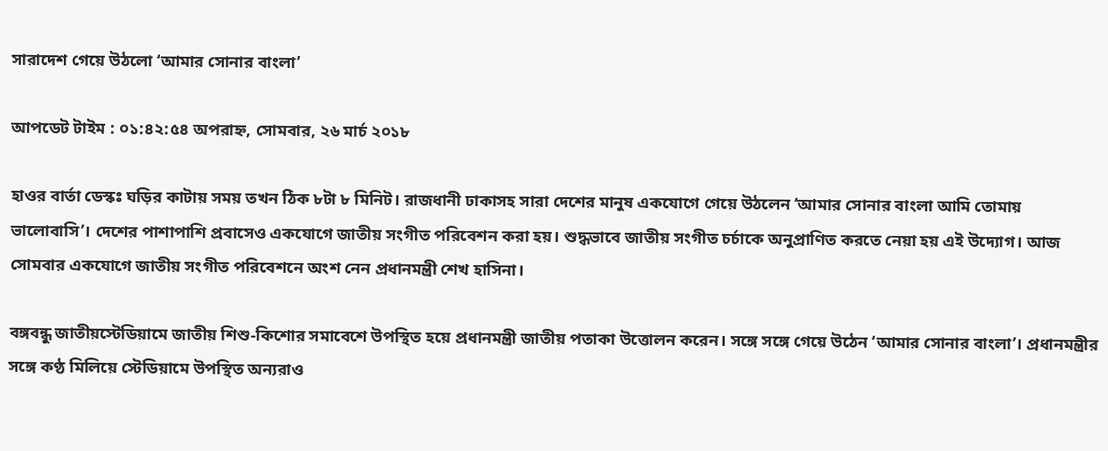সারাদেশ গেয়ে উঠলো ‘আমার সোনার বাংলা’

আপডেট টাইম : ০১:৪২:৫৪ অপরাহ্ন, সোমবার, ২৬ মার্চ ২০১৮

হাওর বার্তা ডেস্কঃ ঘড়ির কাটায় সময় তখন ঠিক ৮টা ৮ মিনিট। রাজধানী ঢাকাসহ সারা দেশের মানুষ একযোগে গেয়ে উঠলেন ‘আমার সোনার বাংলা আমি তোমায় ভালোবাসি’। দেশের পাশাপাশি প্রবাসেও একযোগে জাতীয় সংগীত পরিবেশন করা হয়। শুদ্ধভাবে জাতীয় সংগীত চর্চাকে অনুপ্রাণিত করতে নেয়া হয় এই উদ্যোগ। আজ সোমবার একযোগে জাতীয় সংগীত পরিবেশনে অংশ নেন প্রধানমন্ত্রী শেখ হাসিনা।

বঙ্গবন্ধু জাতীয়স্টেডিয়ামে জাতীয় শিশু-কিশোর সমাবেশে উপস্থিত হয়ে প্রধানমন্ত্রী জাতীয় পতাকা উত্তোলন করেন। সঙ্গে সঙ্গে গেয়ে উঠেন ‘আমার সোনার বাংলা’। প্রধানমন্ত্রীর সঙ্গে কণ্ঠ মিলিয়ে স্টেডিয়ামে উপস্থিত অন্যরাও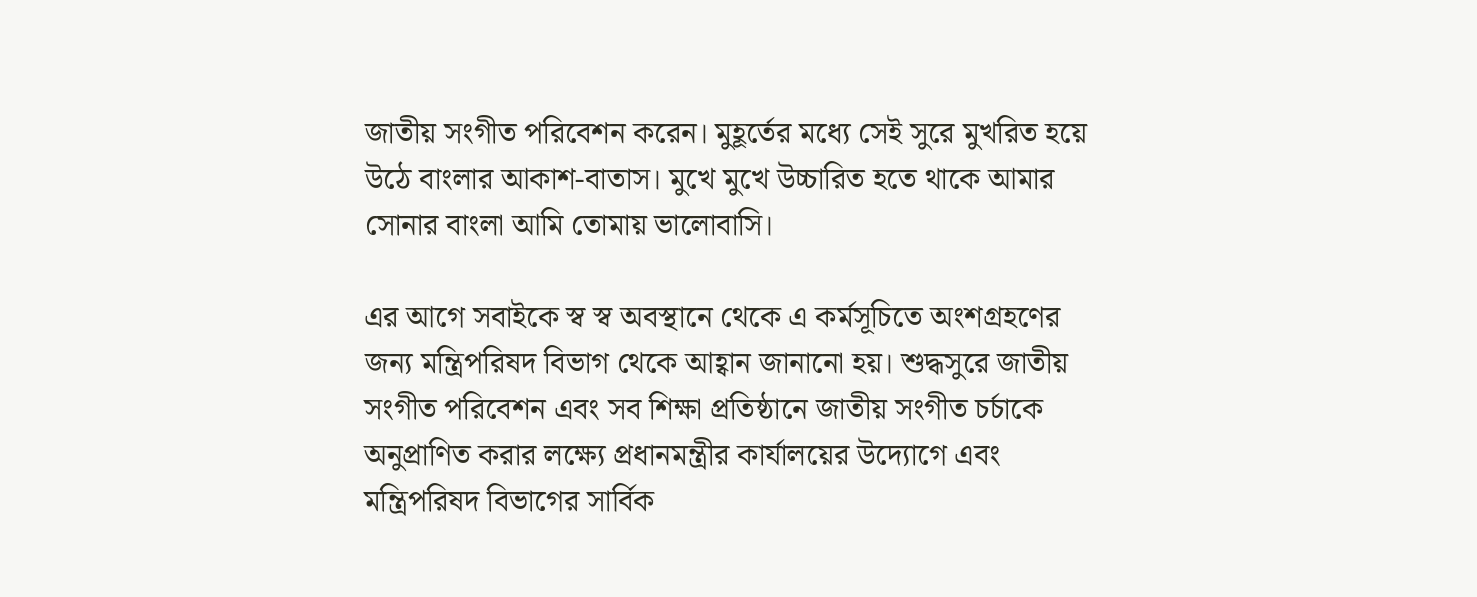জাতীয় সংগীত পরিবেশন করেন। মুহূর্তের মধ্যে সেই সুরে মুখরিত হয়ে উঠে বাংলার আকাশ-বাতাস। মুখে মুখে উচ্চারিত হতে থাকে আমার সোনার বাংলা আমি তোমায় ভালোবাসি।

এর আগে সবাইকে স্ব স্ব অবস্থানে থেকে এ কর্মসূচিতে অংশগ্রহণের জন্য মন্ত্রিপরিষদ বিভাগ থেকে আহ্বান জানানো হয়। শুদ্ধসুরে জাতীয় সংগীত পরিবেশন এবং সব শিক্ষা প্রতিষ্ঠানে জাতীয় সংগীত চর্চাকে অনুপ্রাণিত করার লক্ষ্যে প্রধানমন্ত্রীর কার্যালয়ের উদ্যোগে এবং মন্ত্রিপরিষদ বিভাগের সার্বিক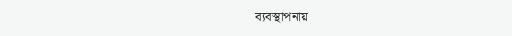ব্যবস্থাপনায়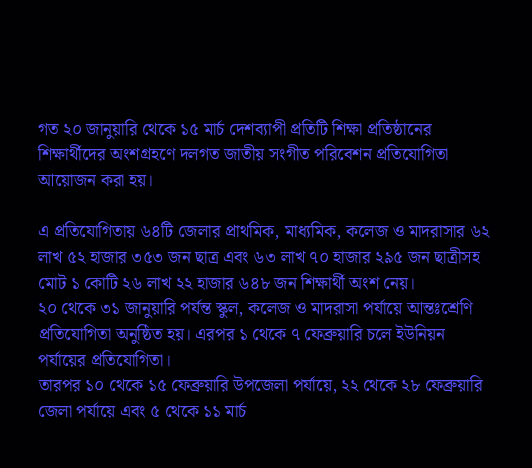গত ২০ জানুয়ারি থেকে ১৫ মার্চ দেশব্যাপী প্রতিটি শিক্ষা প্রতিষ্ঠানের শিক্ষার্থীদের অংশগ্রহণে দলগত জাতীয় সংগীত পরিবেশন প্রতিযোগিতা আয়োজন করা হয়।

এ প্রতিযোগিতায় ৬৪টি জেলার প্রাথমিক, মাধ্যমিক, কলেজ ও মাদরাসার ৬২ লাখ ৫২ হাজার ৩৫৩ জন ছাত্র এবং ৬৩ লাখ ৭০ হাজার ২৯৫ জন ছাত্রীসহ মোট ১ কোটি ২৬ লাখ ২২ হাজার ৬৪৮ জন শিক্ষার্থী অংশ নেয়।
২০ থেকে ৩১ জানুয়ারি পর্যন্ত স্কুল, কলেজ ও মাদরাসা পর্যায়ে আন্তঃশ্রেণি প্রতিযোগিতা অনুষ্ঠিত হয়। এরপর ১ থেকে ৭ ফেব্রুয়ারি চলে ইউনিয়ন পর্যায়ের প্রতিযোগিতা।
তারপর ১০ থেকে ১৫ ফেব্রুয়ারি উপজেলা পর্যায়ে, ২২ থেকে ২৮ ফেব্রুয়ারি জেলা পর্যায়ে এবং ৫ থেকে ১১ মার্চ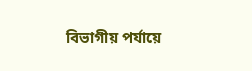বিভাগীয় পর্যায়ে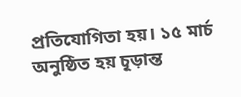প্রতিযোগিতা হয়। ১৫ মার্চ অনুষ্ঠিত হয় চূড়ান্ত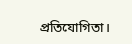প্রতিযোগিতা।